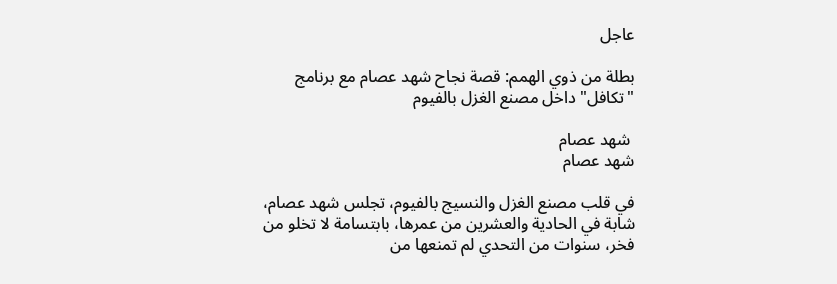عاجل

بطلة من ذوي الهمم: قصة نجاح شهد عصام مع برنامج "تكافل" داخل مصنع الغزل بالفيوم

 شهد عصام
شهد عصام

في قلب مصنع الغزل والنسيج بالفيوم، تجلس شهد عصام، شابة في الحادية والعشرين من عمرها، بابتسامة لا تخلو من فخر، سنوات من التحدي لم تمنعها من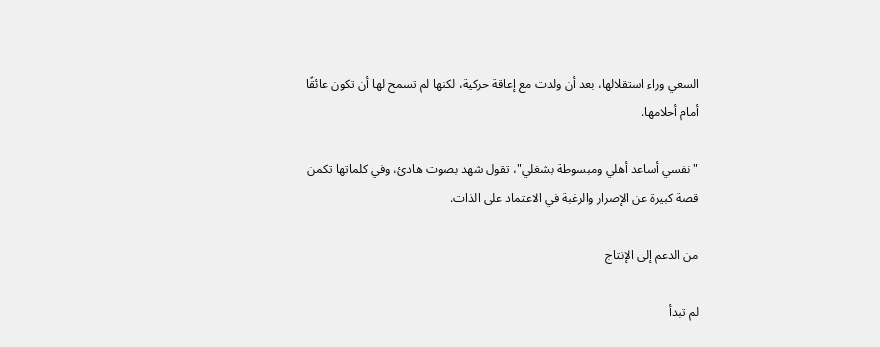السعي وراء استقلالها، بعد أن ولدت مع إعاقة حركية، لكنها لم تسمح لها أن تكون عائقًا أمام أحلامها.

"نفسي أساعد أهلي ومبسوطة بشغلي"، تقول شهد بصوت هادئ، وفي كلماتها تكمن قصة كبيرة عن الإصرار والرغبة في الاعتماد على الذات.

من الدعم إلى الإنتاج

لم تبدأ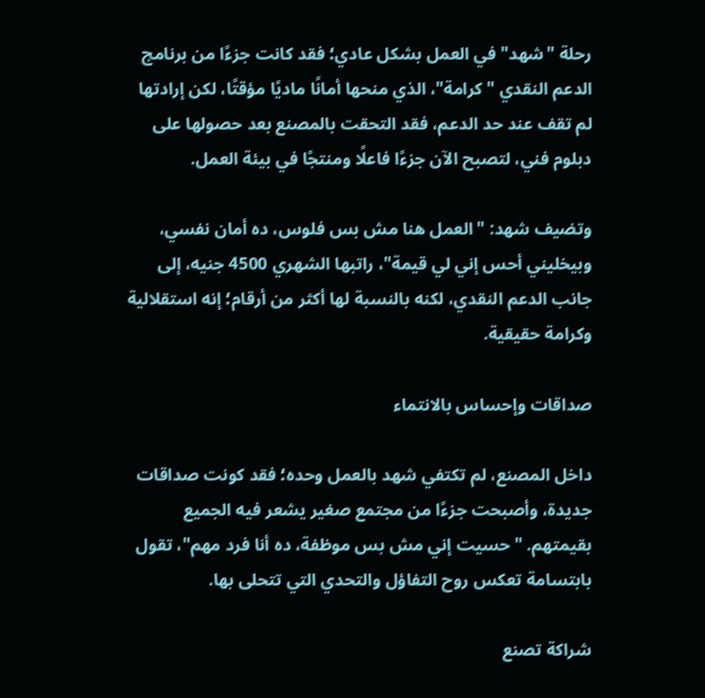رحلة "شهد" في العمل بشكل عادي؛ فقد كانت جزءًا من برنامج الدعم النقدي "كرامة"، الذي منحها أمانًا ماديًا مؤقتًا، لكن إرادتها لم تقف عند حد الدعم، فقد التحقت بالمصنع بعد حصولها على دبلوم فني، لتصبح الآن جزءًا فاعلًا ومنتجًا في بيئة العمل.

وتضيف شهد: "العمل هنا مش بس فلوس، ده أمان نفسي، وبيخليني أحس إني لي قيمة"، راتبها الشهري 4500 جنيه، إلى جانب الدعم النقدي، لكنه بالنسبة لها أكثر من أرقام؛ إنه استقلالية وكرامة حقيقية.

صداقات وإحساس بالانتماء

داخل المصنع، لم تكتفي شهد بالعمل وحده؛ فقد كونت صداقات جديدة، وأصبحت جزءًا من مجتمع صغير يشعر فيه الجميع بقيمتهم. "حسيت إني مش بس موظفة، ده أنا فرد مهم"، تقول بابتسامة تعكس روح التفاؤل والتحدي التي تتحلى بها.

شراكة تصنع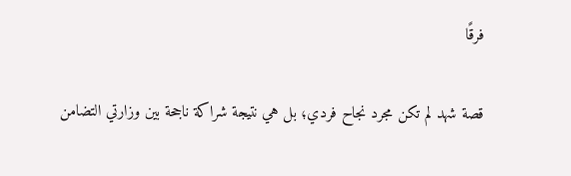فرقًا

قصة شهد لم تكن مجرد نجاح فردي؛ بل هي نتيجة شراكة ناجحة بين وزارتي التضامن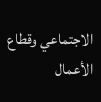الاجتماعي وقطاع الأعمال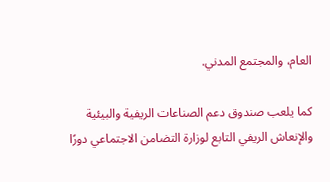العام، والمجتمع المدني.

كما يلعب صندوق دعم الصناعات الريفية والبيئية والإنعاش الريفي التابع لوزارة التضامن الاجتماعي دورًا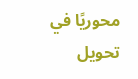محوريًا في تحويل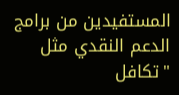المستفيدين من برامج الدعم النقدي مثل "تكافل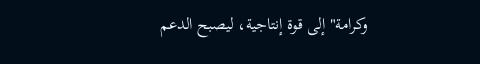وكرامة" إلى قوة إنتاجية، ليصبح الدعم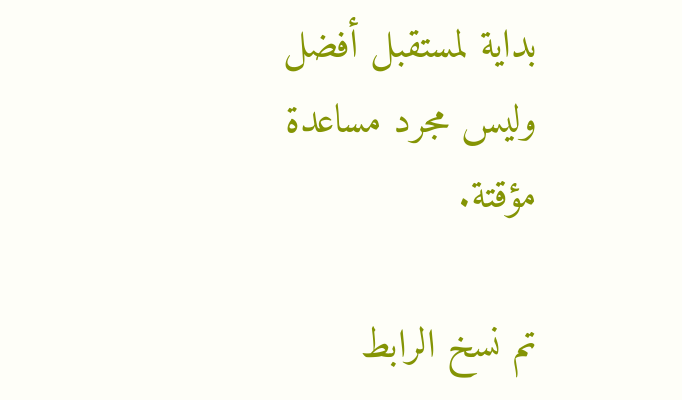بداية لمستقبل أفضل وليس مجرد مساعدة مؤقتة.

تم نسخ الرابط